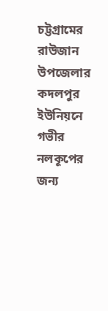চট্টগ্রামের রাউজান উপজেলার কদলপুর ইউনিয়নে গভীর নলকূপের জন্য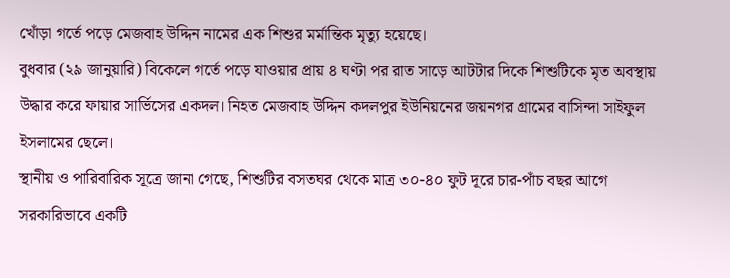খোঁড়া গর্তে পড়ে মেজবাহ উদ্দিন নামের এক শিশুর মর্মান্তিক মৃত্যু হয়েছে।
বুধবার (২৯ জানুয়ারি) বিকেলে গর্তে পড়ে যাওয়ার প্রায় ৪ ঘণ্টা পর রাত সাড়ে আটটার দিকে শিশুটিকে মৃত অবস্থায় উদ্ধার করে ফায়ার সার্ভিসের একদল। নিহত মেজবাহ উদ্দিন কদলপুর ইউনিয়নের জয়নগর গ্রামের বাসিন্দা সাইফুল ইসলামের ছেলে।
স্থানীয় ও পারিবারিক সূত্রে জানা গেছে, শিশুটির বসতঘর থেকে মাত্র ৩০-৪০ ফুট দূরে চার-পাঁচ বছর আগে সরকারিভাবে একটি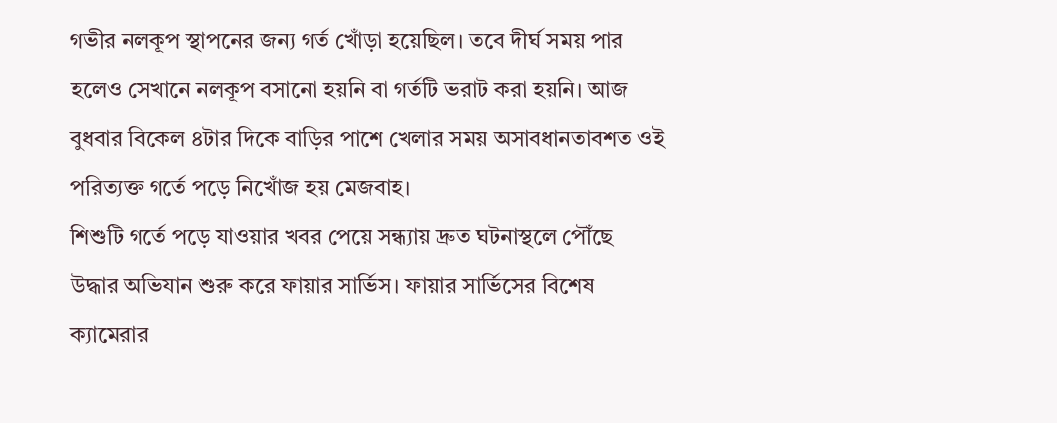গভীর নলকূপ স্থাপনের জন্য গর্ত খোঁড়া হয়েছিল। তবে দীর্ঘ সময় পার হলেও সেখানে নলকূপ বসানো হয়নি বা গর্তটি ভরাট করা হয়নি। আজ বুধবার বিকেল ৪টার দিকে বাড়ির পাশে খেলার সময় অসাবধানতাবশত ওই পরিত্যক্ত গর্তে পড়ে নিখোঁজ হয় মেজবাহ।
শিশুটি গর্তে পড়ে যাওয়ার খবর পেয়ে সন্ধ্যায় দ্রুত ঘটনাস্থলে পৌঁছে উদ্ধার অভিযান শুরু করে ফায়ার সার্ভিস। ফায়ার সার্ভিসের বিশেষ ক্যামেরার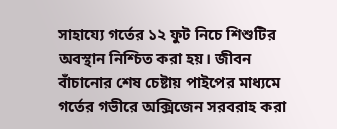সাহায্যে গর্তের ১২ ফুট নিচে শিশুটির অবস্থান নিশ্চিত করা হয়। জীবন বাঁচানোর শেষ চেষ্টায় পাইপের মাধ্যমে গর্তের গভীরে অক্সিজেন সরবরাহ করা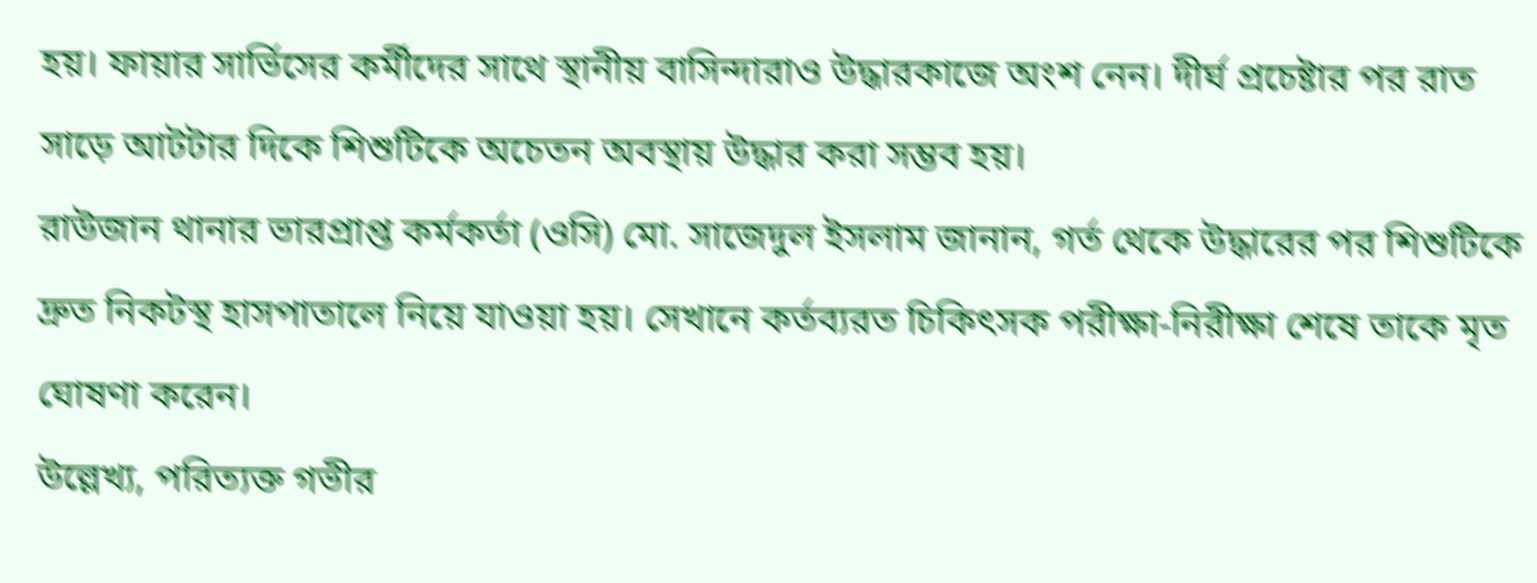হয়। ফায়ার সার্ভিসের কর্মীদের সাথে স্থানীয় বাসিন্দারাও উদ্ধারকাজে অংশ নেন। দীর্ঘ প্রচেষ্টার পর রাত সাড়ে আটটার দিকে শিশুটিকে অচেতন অবস্থায় উদ্ধার করা সম্ভব হয়।
রাউজান থানার ভারপ্রাপ্ত কর্মকর্তা (ওসি) মো. সাজেদুল ইসলাম জানান, গর্ত থেকে উদ্ধারের পর শিশুটিকে দ্রুত নিকটস্থ হাসপাতালে নিয়ে যাওয়া হয়। সেখানে কর্তব্যরত চিকিৎসক পরীক্ষা-নিরীক্ষা শেষে তাকে মৃত ঘোষণা করেন।
উল্লেখ্য, পরিত্যক্ত গভীর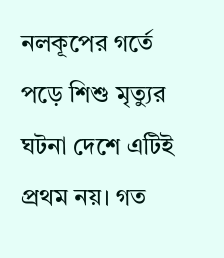নলকূপের গর্তে পড়ে শিশু মৃত্যুর ঘটনা দেশে এটিই প্রথম নয়। গত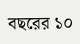বছরের ১০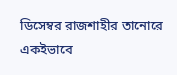ডিসেম্বর রাজশাহীর তানোরে একইভাবে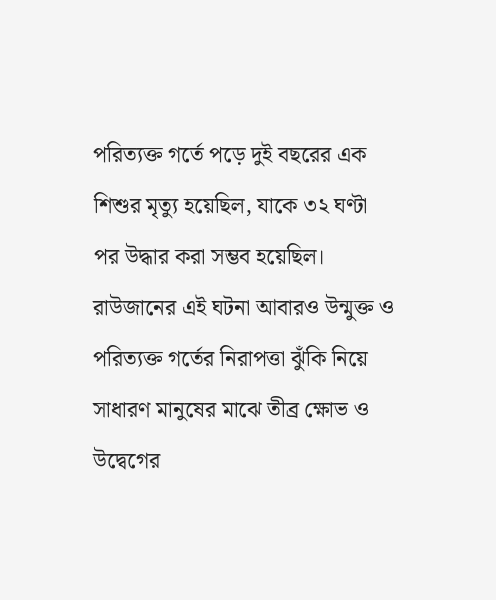পরিত্যক্ত গর্তে পড়ে দুই বছরের এক শিশুর মৃত্যু হয়েছিল, যাকে ৩২ ঘণ্টা পর উদ্ধার করা সম্ভব হয়েছিল। রাউজানের এই ঘটনা আবারও উন্মুক্ত ও পরিত্যক্ত গর্তের নিরাপত্তা ঝুঁকি নিয়ে সাধারণ মানুষের মাঝে তীব্র ক্ষোভ ও উদ্বেগের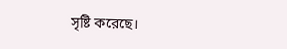সৃষ্টি করেছে।